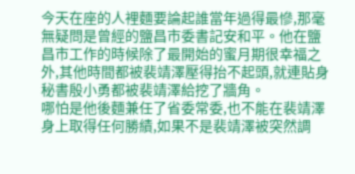今天在座的人裡麵要論起誰當年過得最慘,那毫無疑問是曾經的鹽昌市委書記安和平。他在鹽昌市工作的時候除了最開始的蜜月期很幸福之外,其他時間都被裴靖澤壓得抬不起頭,就連貼身秘書殷小勇都被裴靖澤給挖了牆角。
哪怕是他後麵兼任了省委常委,也不能在裴靖澤身上取得任何勝績,如果不是裴靖澤被突然調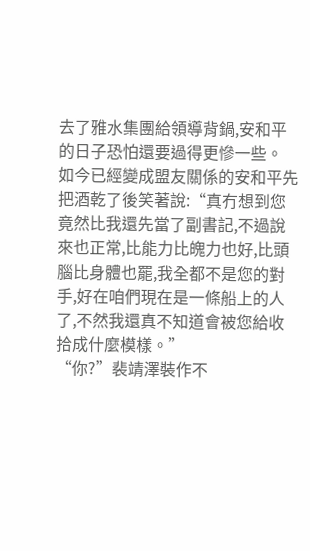去了雅水集團給領導背鍋,安和平的日子恐怕還要過得更慘一些。
如今已經變成盟友關係的安和平先把酒乾了後笑著說:“真冇想到您竟然比我還先當了副書記,不過說來也正常,比能力比魄力也好,比頭腦比身體也罷,我全都不是您的對手,好在咱們現在是一條船上的人了,不然我還真不知道會被您給收拾成什麼模樣。”
“你?”裴靖澤裝作不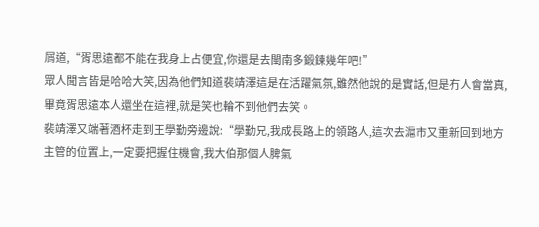屑道,“胥思遠都不能在我身上占便宜,你還是去閩南多鍛鍊幾年吧!”
眾人聞言皆是哈哈大笑,因為他們知道裴靖澤這是在活躍氣氛,雖然他說的是實話,但是冇人會當真,畢竟胥思遠本人還坐在這裡,就是笑也輪不到他們去笑。
裴靖澤又端著酒杯走到王學勤旁邊說:“學勤兄,我成長路上的領路人,這次去滬市又重新回到地方主管的位置上,一定要把握住機會,我大伯那個人脾氣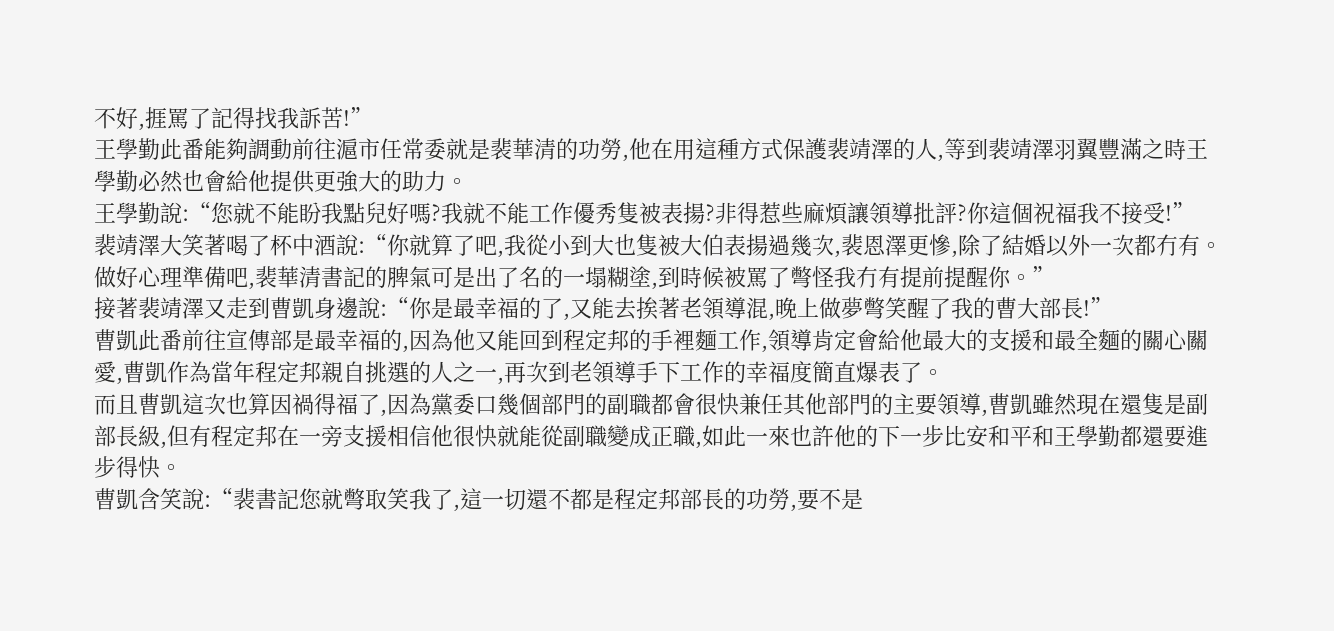不好,捱罵了記得找我訴苦!”
王學勤此番能夠調動前往滬市任常委就是裴華清的功勞,他在用這種方式保護裴靖澤的人,等到裴靖澤羽翼豐滿之時王學勤必然也會給他提供更強大的助力。
王學勤說:“您就不能盼我點兒好嗎?我就不能工作優秀隻被表揚?非得惹些麻煩讓領導批評?你這個祝福我不接受!”
裴靖澤大笑著喝了杯中酒說:“你就算了吧,我從小到大也隻被大伯表揚過幾次,裴恩澤更慘,除了結婚以外一次都冇有。做好心理準備吧,裴華清書記的脾氣可是出了名的一塌糊塗,到時候被罵了彆怪我冇有提前提醒你。”
接著裴靖澤又走到曹凱身邊說:“你是最幸福的了,又能去挨著老領導混,晚上做夢彆笑醒了我的曹大部長!”
曹凱此番前往宣傳部是最幸福的,因為他又能回到程定邦的手裡麵工作,領導肯定會給他最大的支援和最全麵的關心關愛,曹凱作為當年程定邦親自挑選的人之一,再次到老領導手下工作的幸福度簡直爆表了。
而且曹凱這次也算因禍得福了,因為黨委口幾個部門的副職都會很快兼任其他部門的主要領導,曹凱雖然現在還隻是副部長級,但有程定邦在一旁支援相信他很快就能從副職變成正職,如此一來也許他的下一步比安和平和王學勤都還要進步得快。
曹凱含笑說:“裴書記您就彆取笑我了,這一切還不都是程定邦部長的功勞,要不是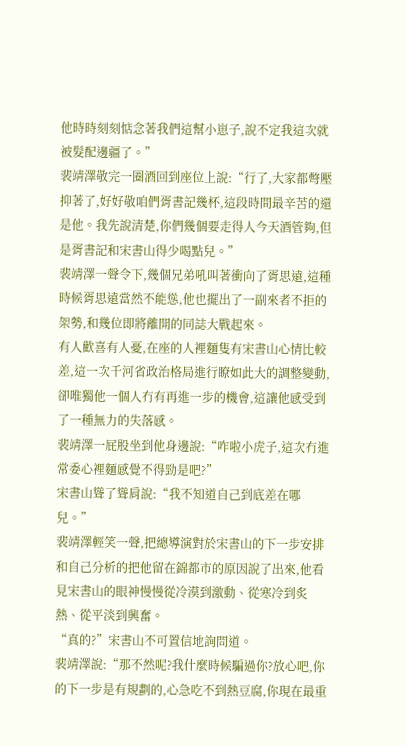他時時刻刻惦念著我們這幫小崽子,說不定我這次就被髮配邊疆了。”
裴靖澤敬完一圈酒回到座位上說:“行了,大家都彆壓抑著了,好好敬咱們胥書記幾杯,這段時間最辛苦的還是他。我先說清楚,你們幾個要走得人今天酒管夠,但是胥書記和宋書山得少喝點兒。”
裴靖澤一聲令下,幾個兄弟吼叫著衝向了胥思遠,這種時候胥思遠當然不能慫,他也擺出了一副來者不拒的架勢,和幾位即將離開的同誌大戰起來。
有人歡喜有人憂,在座的人裡麵隻有宋書山心情比較差,這一次千河省政治格局進行瞭如此大的調整變動,卻唯獨他一個人冇有再進一步的機會,這讓他感受到了一種無力的失落感。
裴靖澤一屁股坐到他身邊說:“咋啦小虎子,這次冇進常委心裡麵感覺不得勁是吧?”
宋書山聳了聳肩說:“我不知道自己到底差在哪兒。”
裴靖澤輕笑一聲,把總導演對於宋書山的下一步安排和自己分析的把他留在錦都市的原因說了出來,他看見宋書山的眼神慢慢從冷漠到激動、從寒冷到炙熱、從平淡到興奮。
“真的?”宋書山不可置信地詢問道。
裴靖澤說:“那不然呢?我什麼時候騙過你?放心吧,你的下一步是有規劃的,心急吃不到熱豆腐,你現在最重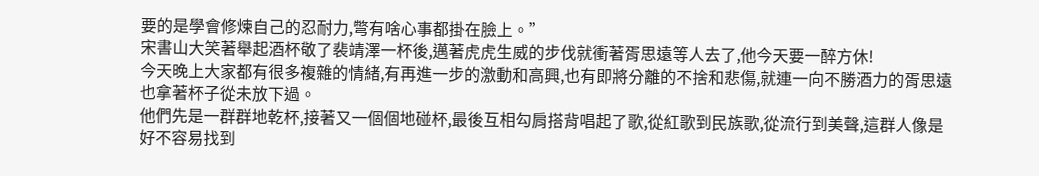要的是學會修煉自己的忍耐力,彆有啥心事都掛在臉上。”
宋書山大笑著舉起酒杯敬了裴靖澤一杯後,邁著虎虎生威的步伐就衝著胥思遠等人去了,他今天要一醉方休!
今天晚上大家都有很多複雜的情緒,有再進一步的激動和高興,也有即將分離的不捨和悲傷,就連一向不勝酒力的胥思遠也拿著杯子從未放下過。
他們先是一群群地乾杯,接著又一個個地碰杯,最後互相勾肩搭背唱起了歌,從紅歌到民族歌,從流行到美聲,這群人像是好不容易找到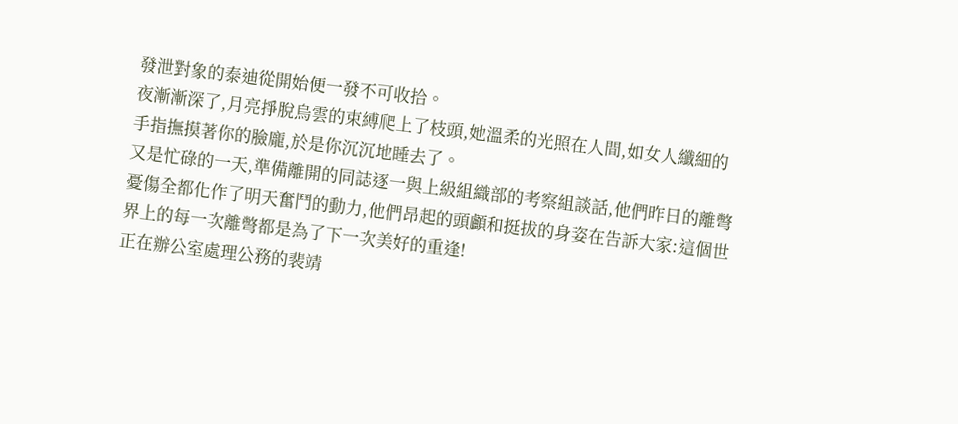發泄對象的泰迪從開始便一發不可收拾。
夜漸漸深了,月亮掙脫烏雲的束縛爬上了枝頭,她溫柔的光照在人間,如女人纖細的手指撫摸著你的臉龐,於是你沉沉地睡去了。
又是忙碌的一天,準備離開的同誌逐一與上級組織部的考察組談話,他們昨日的離彆憂傷全都化作了明天奮鬥的動力,他們昂起的頭顱和挺拔的身姿在告訴大家:這個世界上的每一次離彆都是為了下一次美好的重逢!
正在辦公室處理公務的裴靖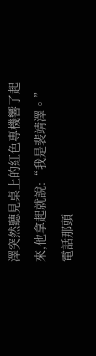澤突然聽見桌上的紅色專機響了起來,他拿起就說:“我是裴靖澤。”
電話那頭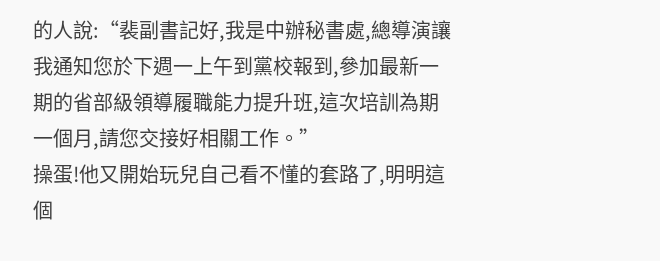的人說:“裴副書記好,我是中辦秘書處,總導演讓我通知您於下週一上午到黨校報到,參加最新一期的省部級領導履職能力提升班,這次培訓為期一個月,請您交接好相關工作。”
操蛋!他又開始玩兒自己看不懂的套路了,明明這個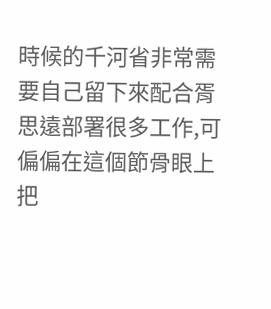時候的千河省非常需要自己留下來配合胥思遠部署很多工作,可偏偏在這個節骨眼上把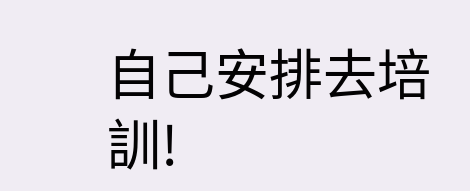自己安排去培訓!